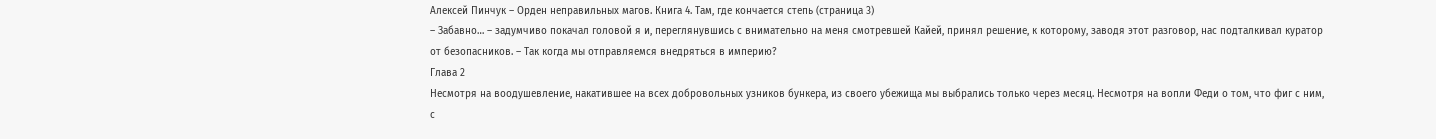Алексей Пинчук – Орден неправильных магов. Книга 4. Там, где кончается степь (страница 3)
– Забавно… – задумчиво покачал головой я и, переглянувшись с внимательно на меня смотревшей Кайей, принял решение, к которому, заводя этот разговор, нас подталкивал куратор от безопасников. – Так когда мы отправляемся внедряться в империю?
Глава 2
Несмотря на воодушевление, накатившее на всех добровольных узников бункера, из своего убежища мы выбрались только через месяц. Несмотря на вопли Феди о том, что фиг с ним, с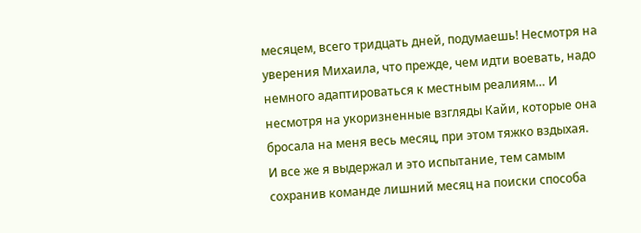месяцем, всего тридцать дней, подумаешь! Несмотря на уверения Михаила, что прежде, чем идти воевать, надо немного адаптироваться к местным реалиям… И несмотря на укоризненные взгляды Кайи, которые она бросала на меня весь месяц, при этом тяжко вздыхая.
И все же я выдержал и это испытание, тем самым сохранив команде лишний месяц на поиски способа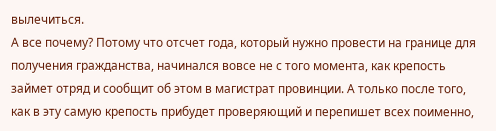вылечиться.
А все почему? Потому что отсчет года, который нужно провести на границе для получения гражданства, начинался вовсе не с того момента, как крепость займет отряд и сообщит об этом в магистрат провинции. А только после того, как в эту самую крепость прибудет проверяющий и перепишет всех поименно,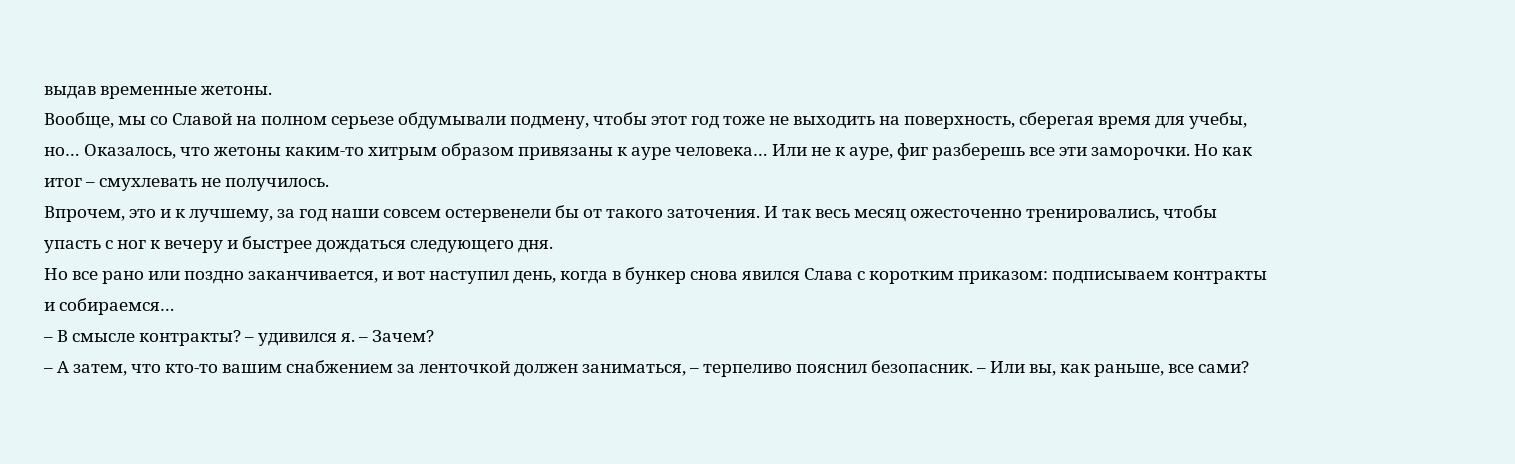выдав временные жетоны.
Вообще, мы со Славой на полном серьезе обдумывали подмену, чтобы этот год тоже не выходить на поверхность, сберегая время для учебы, но… Оказалось, что жетоны каким-то хитрым образом привязаны к ауре человека… Или не к ауре, фиг разберешь все эти заморочки. Но как итог – смухлевать не получилось.
Впрочем, это и к лучшему, за год наши совсем остервенели бы от такого заточения. И так весь месяц ожесточенно тренировались, чтобы упасть с ног к вечеру и быстрее дождаться следующего дня.
Но все рано или поздно заканчивается, и вот наступил день, когда в бункер снова явился Слава с коротким приказом: подписываем контракты и собираемся…
– В смысле контракты? – удивился я. – Зачем?
– А затем, что кто-то вашим снабжением за ленточкой должен заниматься, – терпеливо пояснил безопасник. – Или вы, как раньше, все сами?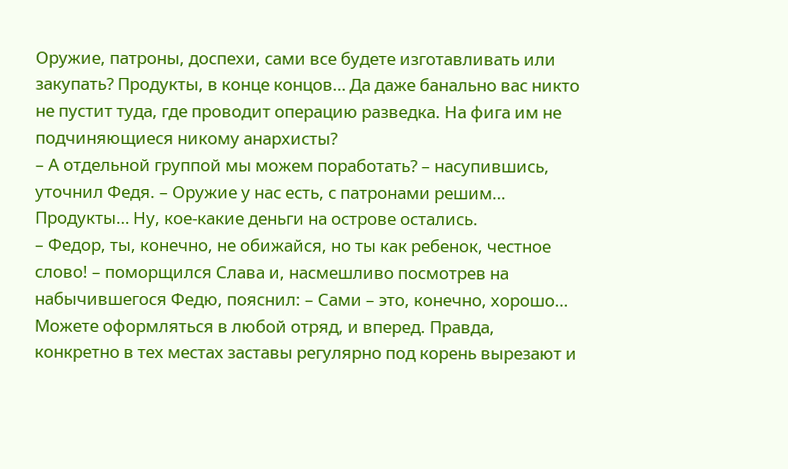Оружие, патроны, доспехи, сами все будете изготавливать или закупать? Продукты, в конце концов… Да даже банально вас никто не пустит туда, где проводит операцию разведка. На фига им не подчиняющиеся никому анархисты?
– А отдельной группой мы можем поработать? – насупившись, уточнил Федя. – Оружие у нас есть, с патронами решим… Продукты… Ну, кое-какие деньги на острове остались.
– Федор, ты, конечно, не обижайся, но ты как ребенок, честное слово! – поморщился Слава и, насмешливо посмотрев на набычившегося Федю, пояснил: – Сами – это, конечно, хорошо… Можете оформляться в любой отряд, и вперед. Правда, конкретно в тех местах заставы регулярно под корень вырезают и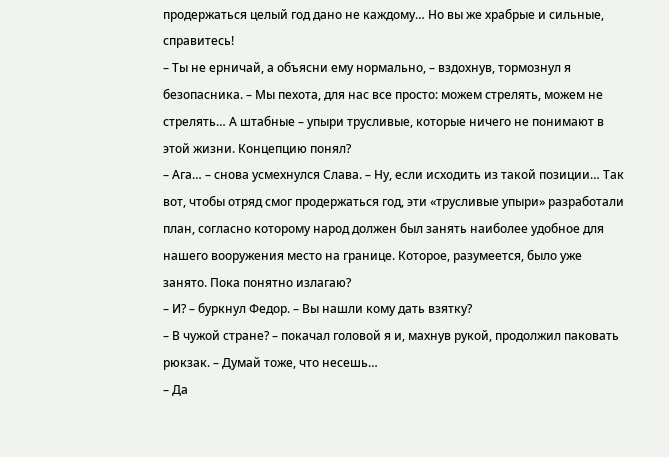продержаться целый год дано не каждому… Но вы же храбрые и сильные, справитесь!
– Ты не ерничай, а объясни ему нормально, – вздохнув, тормознул я безопасника. – Мы пехота, для нас все просто: можем стрелять, можем не стрелять… А штабные – упыри трусливые, которые ничего не понимают в этой жизни. Концепцию понял?
– Ага… – снова усмехнулся Слава. – Ну, если исходить из такой позиции… Так вот, чтобы отряд смог продержаться год, эти «трусливые упыри» разработали план, согласно которому народ должен был занять наиболее удобное для нашего вооружения место на границе. Которое, разумеется, было уже занято. Пока понятно излагаю?
– И? – буркнул Федор. – Вы нашли кому дать взятку?
– В чужой стране? – покачал головой я и, махнув рукой, продолжил паковать рюкзак. – Думай тоже, что несешь…
– Да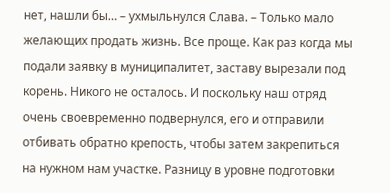нет, нашли бы… – ухмыльнулся Слава. – Только мало желающих продать жизнь. Все проще. Как раз когда мы подали заявку в муниципалитет, заставу вырезали под корень. Никого не осталось. И поскольку наш отряд очень своевременно подвернулся, его и отправили отбивать обратно крепость, чтобы затем закрепиться на нужном нам участке. Разницу в уровне подготовки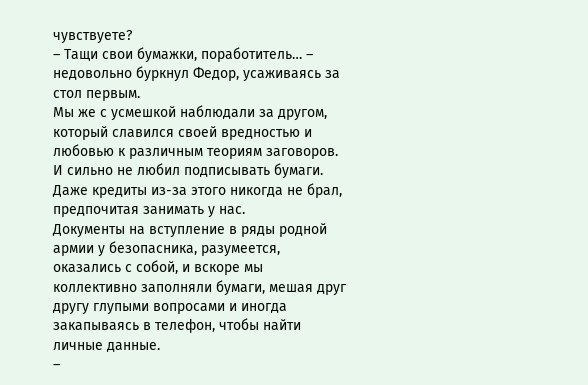чувствуете?
– Тащи свои бумажки, поработитель… – недовольно буркнул Федор, усаживаясь за стол первым.
Мы же с усмешкой наблюдали за другом, который славился своей вредностью и любовью к различным теориям заговоров. И сильно не любил подписывать бумаги. Даже кредиты из-за этого никогда не брал, предпочитая занимать у нас.
Документы на вступление в ряды родной армии у безопасника, разумеется, оказались с собой, и вскоре мы коллективно заполняли бумаги, мешая друг другу глупыми вопросами и иногда закапываясь в телефон, чтобы найти личные данные.
–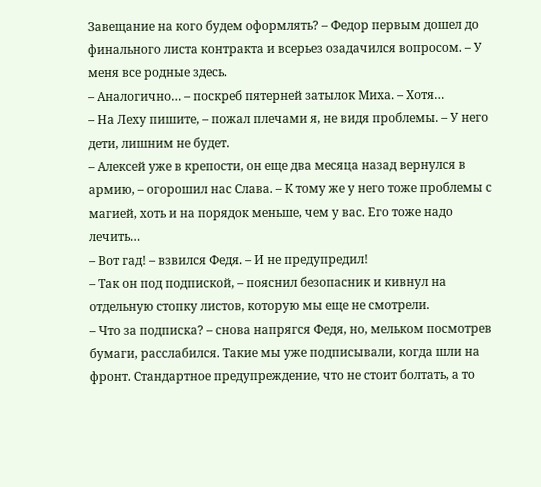Завещание на кого будем оформлять? – Федор первым дошел до финального листа контракта и всерьез озадачился вопросом. – У меня все родные здесь.
– Аналогично… – поскреб пятерней затылок Миха. – Хотя…
– На Леху пишите, – пожал плечами я, не видя проблемы. – У него дети, лишним не будет.
– Алексей уже в крепости, он еще два месяца назад вернулся в армию, – огорошил нас Слава. – К тому же у него тоже проблемы с магией, хоть и на порядок меньше, чем у вас. Его тоже надо лечить…
– Вот гад! – взвился Федя. – И не предупредил!
– Так он под подпиской, – пояснил безопасник и кивнул на отдельную стопку листов, которую мы еще не смотрели.
– Что за подписка? – снова напрягся Федя, но, мельком посмотрев бумаги, расслабился. Такие мы уже подписывали, когда шли на фронт. Стандартное предупреждение, что не стоит болтать, а то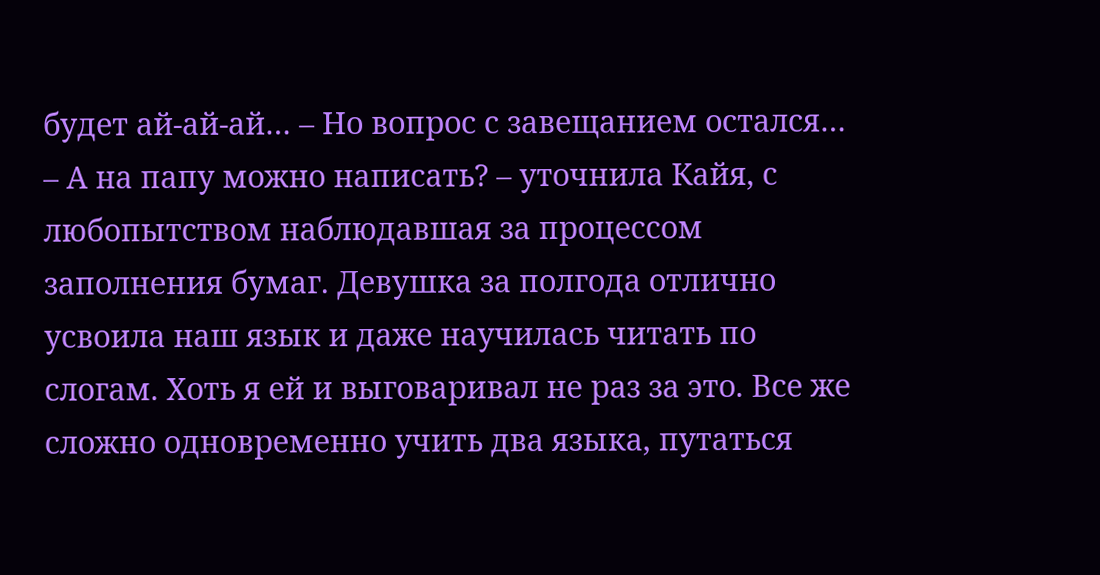будет ай-ай-ай… – Но вопрос с завещанием остался…
– А на папу можно написать? – уточнила Кайя, с любопытством наблюдавшая за процессом заполнения бумаг. Девушка за полгода отлично усвоила наш язык и даже научилась читать по слогам. Хоть я ей и выговаривал не раз за это. Все же сложно одновременно учить два языка, путаться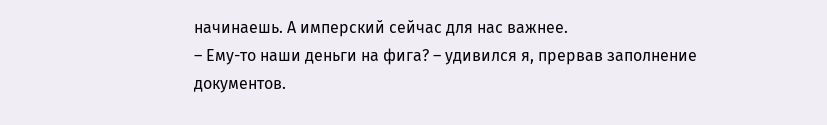начинаешь. А имперский сейчас для нас важнее.
– Ему-то наши деньги на фига? – удивился я, прервав заполнение документов.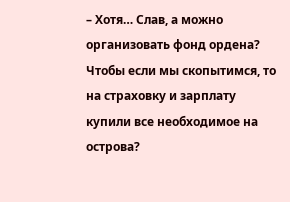– Хотя… Слав, а можно организовать фонд ордена? Чтобы если мы скопытимся, то на страховку и зарплату купили все необходимое на острова?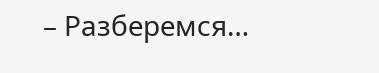– Разберемся…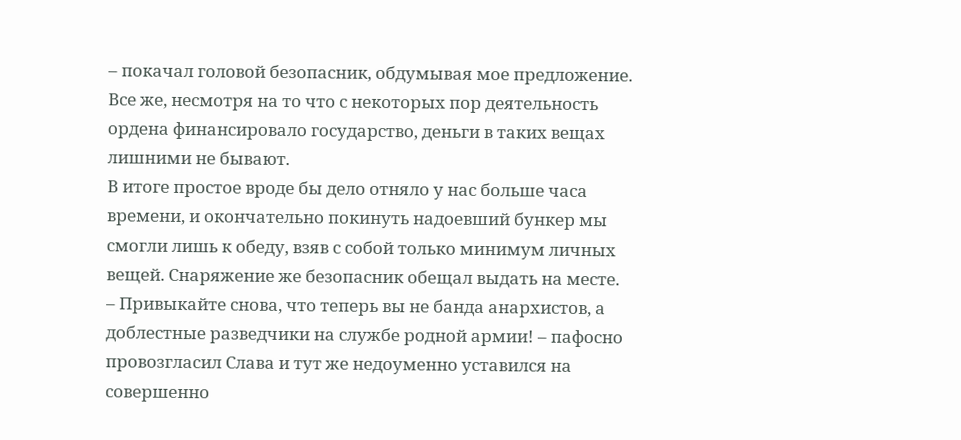– покачал головой безопасник, обдумывая мое предложение. Все же, несмотря на то что с некоторых пор деятельность ордена финансировало государство, деньги в таких вещах лишними не бывают.
В итоге простое вроде бы дело отняло у нас больше часа времени, и окончательно покинуть надоевший бункер мы смогли лишь к обеду, взяв с собой только минимум личных вещей. Снаряжение же безопасник обещал выдать на месте.
– Привыкайте снова, что теперь вы не банда анархистов, а доблестные разведчики на службе родной армии! – пафосно провозгласил Слава и тут же недоуменно уставился на совершенно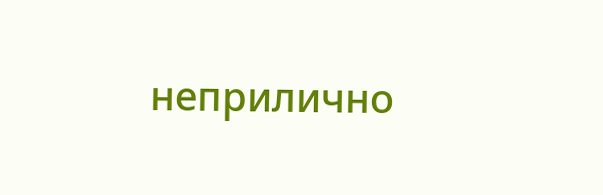неприлично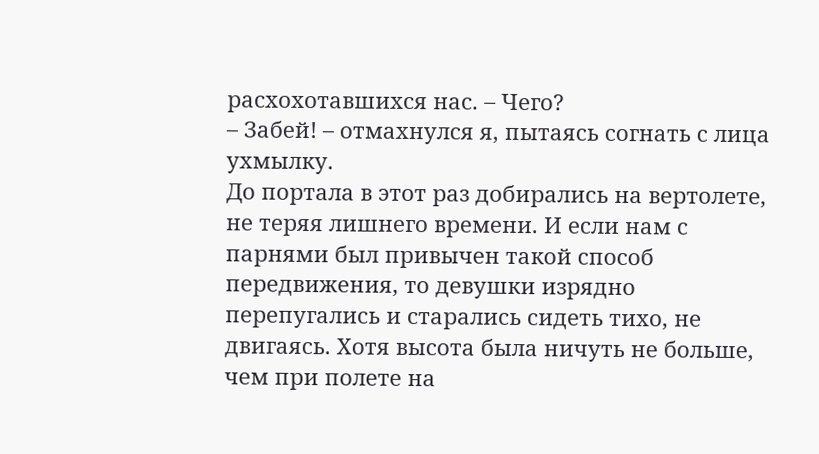расхохотавшихся нас. – Чего?
– Забей! – отмахнулся я, пытаясь согнать с лица ухмылку.
До портала в этот раз добирались на вертолете, не теряя лишнего времени. И если нам с парнями был привычен такой способ передвижения, то девушки изрядно перепугались и старались сидеть тихо, не двигаясь. Хотя высота была ничуть не больше, чем при полете на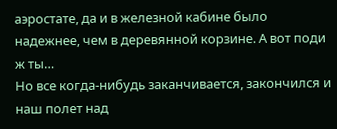аэростате, да и в железной кабине было надежнее, чем в деревянной корзине. А вот поди ж ты…
Но все когда-нибудь заканчивается, закончился и наш полет над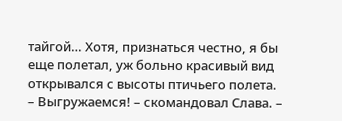тайгой… Хотя, признаться честно, я бы еще полетал, уж больно красивый вид открывался с высоты птичьего полета.
– Выгружаемся! – скомандовал Слава. –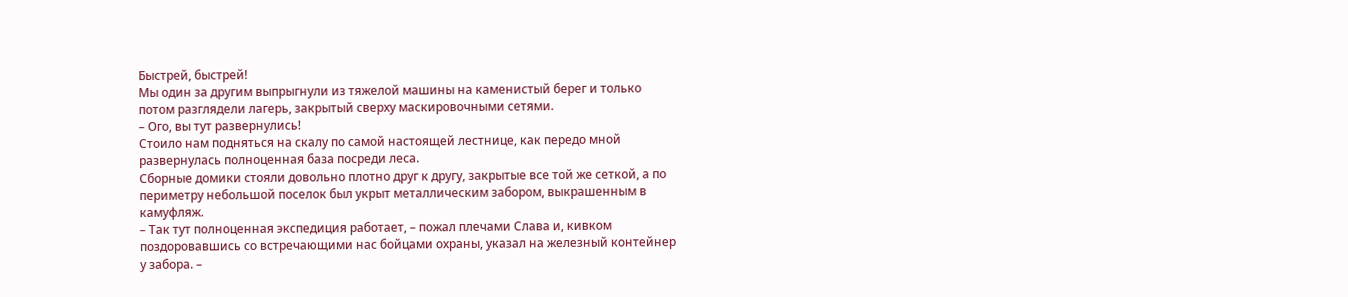Быстрей, быстрей!
Мы один за другим выпрыгнули из тяжелой машины на каменистый берег и только потом разглядели лагерь, закрытый сверху маскировочными сетями.
– Ого, вы тут развернулись!
Стоило нам подняться на скалу по самой настоящей лестнице, как передо мной развернулась полноценная база посреди леса.
Сборные домики стояли довольно плотно друг к другу, закрытые все той же сеткой, а по периметру небольшой поселок был укрыт металлическим забором, выкрашенным в камуфляж.
– Так тут полноценная экспедиция работает, – пожал плечами Слава и, кивком поздоровавшись со встречающими нас бойцами охраны, указал на железный контейнер у забора. –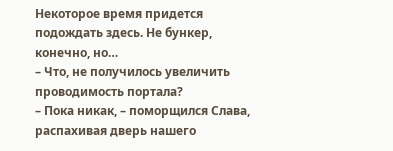Некоторое время придется подождать здесь. Не бункер, конечно, но…
– Что, не получилось увеличить проводимость портала?
– Пока никак, – поморщился Слава, распахивая дверь нашего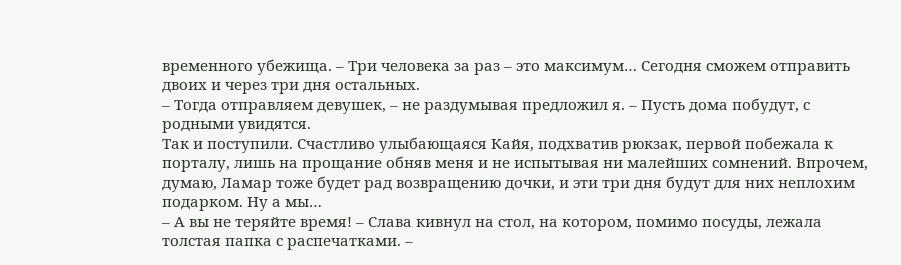временного убежища. – Три человека за раз – это максимум… Сегодня сможем отправить двоих и через три дня остальных.
– Тогда отправляем девушек, – не раздумывая предложил я. – Пусть дома побудут, с родными увидятся.
Так и поступили. Счастливо улыбающаяся Кайя, подхватив рюкзак, первой побежала к порталу, лишь на прощание обняв меня и не испытывая ни малейших сомнений. Впрочем, думаю, Ламар тоже будет рад возвращению дочки, и эти три дня будут для них неплохим подарком. Ну а мы…
– А вы не теряйте время! – Слава кивнул на стол, на котором, помимо посуды, лежала толстая папка с распечатками. –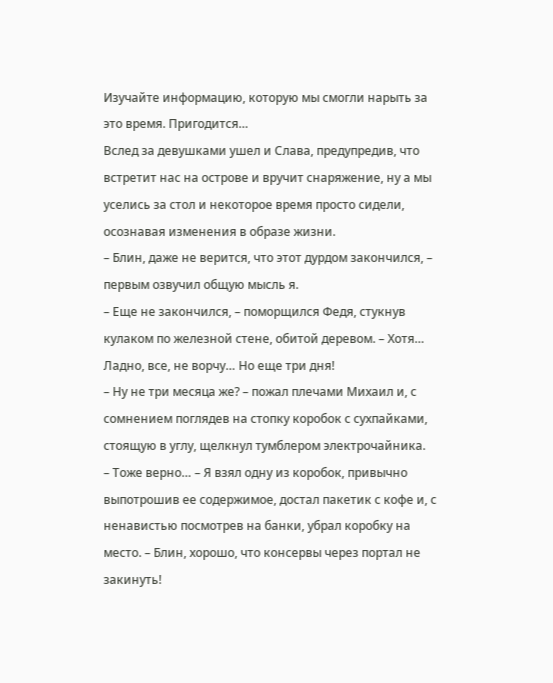Изучайте информацию, которую мы смогли нарыть за это время. Пригодится…
Вслед за девушками ушел и Слава, предупредив, что встретит нас на острове и вручит снаряжение, ну а мы уселись за стол и некоторое время просто сидели, осознавая изменения в образе жизни.
– Блин, даже не верится, что этот дурдом закончился, – первым озвучил общую мысль я.
– Еще не закончился, – поморщился Федя, стукнув кулаком по железной стене, обитой деревом. – Хотя… Ладно, все, не ворчу… Но еще три дня!
– Ну не три месяца же? – пожал плечами Михаил и, с сомнением поглядев на стопку коробок с сухпайками, стоящую в углу, щелкнул тумблером электрочайника.
– Тоже верно… – Я взял одну из коробок, привычно выпотрошив ее содержимое, достал пакетик с кофе и, с ненавистью посмотрев на банки, убрал коробку на место. – Блин, хорошо, что консервы через портал не закинуть!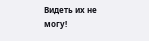Видеть их не могу!